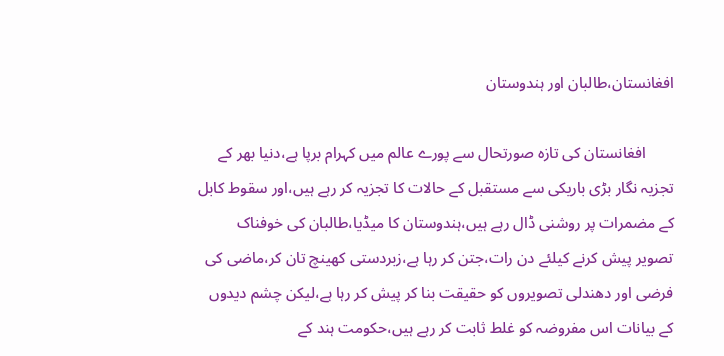افغانستان،طالبان اور ہندوستان

       افغانستان کی تازہ صورتحال سے پورے عالم میں کہرام برپا ہے،دنیا بھر کے تجزیہ نگار بڑی باریکی سے مستقبل کے حالات کا تجزیہ کر رہے ہیں،اور سقوط کابل کے مضمرات پر روشنی ڈال رہے ہیں،ہندوستان کا میڈیا،طالبان کی خوفناک تصویر پیش کرنے کیلئے دن رات،جتن کر رہا ہے،زبردستی کھینچ تان کر،ماضی کی فرضی اور دھندلی تصویروں کو حقیقت بنا کر پیش کر رہا ہے،لیکن چشم دیدوں کے بیانات اس مفروضہ کو غلط ثابت کر رہے ہیں،حکومت ہند کے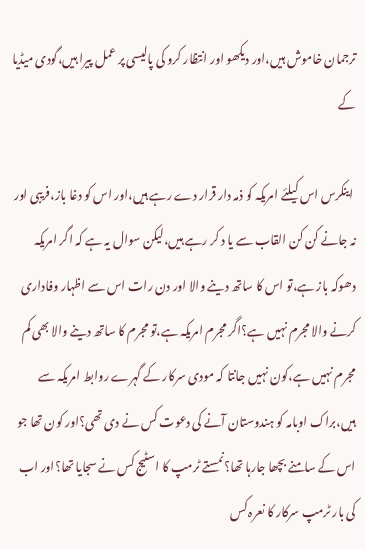ترجمان خاموش ہیں،اور دیکھو اور انتظار کرو کی پالیسی پر عمل پیرا ہیں،گودی میڈیا کے

 اینکرس اس کیلئے امریکہ کو ذمہ دار قرار دے رہے ہیں،اور اس کو دغا باز،فریبی اور نہ جانے کن کن القاب سے یا د کر رہے ہیں،لیکن سوال یہ ہے کہ اگر امریکہ دھوکہ باز ہے،تو اس کا ساتھ دینے والا اور دن رات اس سے اظہار وفاداری کرنے والا مجرم نہیں ہے؟اگر مجرم امریکہ ہے،تو مجرم کا ساتھ دینے والا بھی کم مجرم نہیں ہے،کون نہیں جانتا کہ مودی سرکار کے گہرے روابط امریکہ سے ہیں،براک اوبامہ کو ہندوستان آنے کی دعوت کس نے دی تھی؟اور کون تھا جو اس کے سامنے بچھا جارہا تھا؟نمستے ٹرمپ کا اسٹیج کس نے سجایا تھا؟اور اب کی بار ٹرمپ سرکار کا نعرہ کس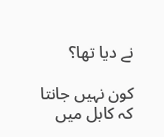نے دیا تھا؟

کون نہیں جانتا کہ کابل میں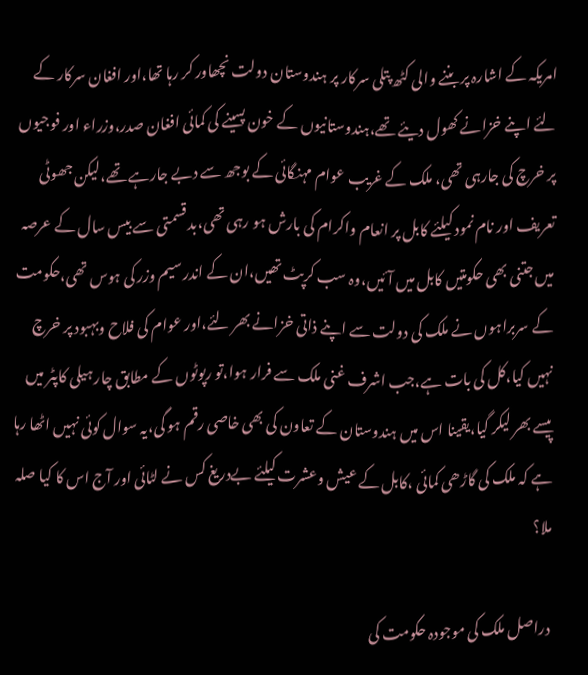امریکہ کے اشارہ پر بننے والی کٹھ پتلی سرکار پر ہندوستان دولت نچھاور کر رہا تھا،اور افغان سرکار کے لئے اپنے خزانے کھول دیئے تھے،ہندوستانیوں کے خون پسینے کی کمائی افغان صدر،وزراء اور فوجیوں پر خرچ کی جارہی تھی، ملک کے غریب عوام مہنگائی کے بوجھ سے دبے جارہے تھے،لیکن جھوٹی تعریف اور نام نمود کیلئے کابل پر انعام واکرام کی بارش ہو رہی تھی،بد قسمتی سے بیس سال کے عرصہ میں جتنی بھی حکومتیں کابل میں آئیں،وہ سب کرپٹ تھیں،ان کے اندر سیم وزر کی ہوس تھی،حکومت کے سربراہوں نے ملک کی دولت سے اپنے ذاتی خزانے بھر لئے،اور عوام کی فلاح وبہبود پر خرچ نہیں کیا،کل کی بات ہے،جب اشرف غنی ملک سے فرار ہوا،تو رپوٹوں کے مطابق چار ہیلی کاپٹر میں پیسے بھر لیکر گیا،یقینا اس میں ہندوستان کے تعاون کی بھی خاصی رقم ہو گی،یہ سوال کوئی نہیں اٹھا رہا ہے کہ ملک کی گاڑھی کمائی ،کابل کے عیش وعشرت کیلئے بےدریغ کس نے لٹائی اور آج اس کا کیا صلہ ملا؟

دراصل ملک کی موجودہ حکومت کی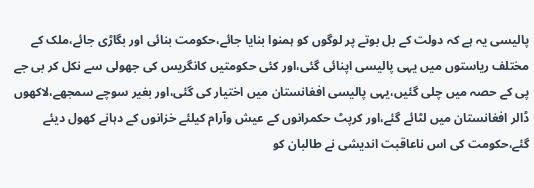پالیسی یہ ہے کہ دولت کے بل بوتے پر لوگوں کو ہمنوا بنایا جائے،حکومت بنائی اور بگاڑی جائے،ملک کے مختلف ریاستوں میں یہی پالیسی اپنائی گئی،اور کئی حکومتیں کانگریس کی جھولی سے نکل کر بی جے پی کے حصہ میں چلی گئیں،یہی پالیسی افغانستان میں اختیار کی گئی،اور بغیر سوچے سمجھے،لاکھوں ڈالر افغانستان میں لٹائے گئے،اور کرپٹ حکمرانوں کے عیش وآرام کیلئے خزانوں کے دہانے کھول دیئے گئے،حکومت کی اس ناعاقبت اندیشی نے طالبان کو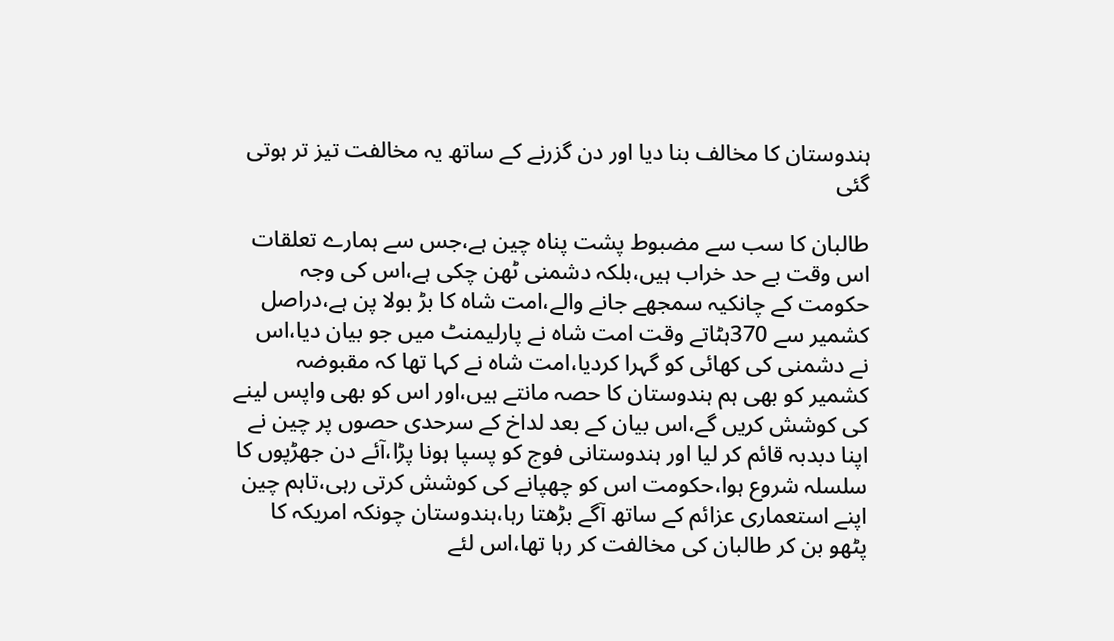ہندوستان کا مخالف بنا دیا اور دن گزرنے کے ساتھ یہ مخالفت تیز تر ہوتی گئی

طالبان کا سب سے مضبوط پشت پناہ چین ہے،جس سے ہمارے تعلقات اس وقت بے حد خراب ہیں،بلکہ دشمنی ٹھن چکی ہے،اس کی وجہ حکومت کے چانکیہ سمجھے جانے والے،امت شاہ کا بڑ بولا پن ہے،دراصل کشمیر سے 370ہٹاتے وقت امت شاہ نے پارلیمنٹ میں جو بیان دیا،اس نے دشمنی کی کھائی کو گہرا کردیا،امت شاہ نے کہا تھا کہ مقبوضہ کشمیر کو بھی ہم ہندوستان کا حصہ مانتے ہیں،اور اس کو بھی واپس لینے کی کوشش کریں گے،اس بیان کے بعد لداخ کے سرحدی حصوں پر چین نے اپنا دبدبہ قائم کر لیا اور ہندوستانی فوج کو پسپا ہونا پڑا،آئے دن جھڑپوں کا سلسلہ شروع ہوا،حکومت اس کو چھپانے کی کوشش کرتی رہی،تاہم چین اپنے استعماری عزائم کے ساتھ آگے بڑھتا رہا،ہندوستان چونکہ امریکہ کا پٹھو بن کر طالبان کی مخالفت کر رہا تھا،اس لئے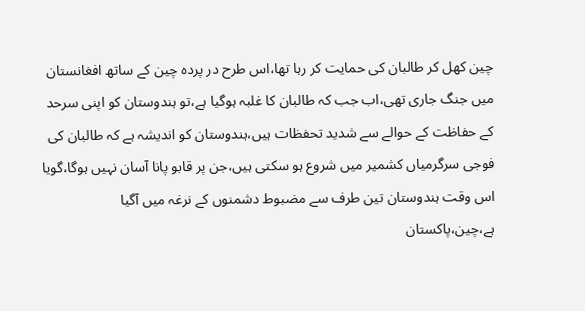چین کھل کر طالبان کی حمایت کر رہا تھا،اس طرح در پردہ چین کے ساتھ افغانستان میں جنگ جاری تھی،اب جب کہ طالبان کا غلبہ ہوگیا ہے،تو ہندوستان کو اپنی سرحد کے حفاظت کے حوالے سے شدید تحفظات ہیں،ہندوستان کو اندیشہ ہے کہ طالبان کی فوجی سرگرمیاں کشمیر میں شروع ہو سکتی ہیں،جن پر قابو پانا آسان نہیں ہوگا،گویا اس وقت ہندوستان تین طرف سے مضبوط دشمنوں کے نرغہ میں آگیا ہے،چین،پاکستان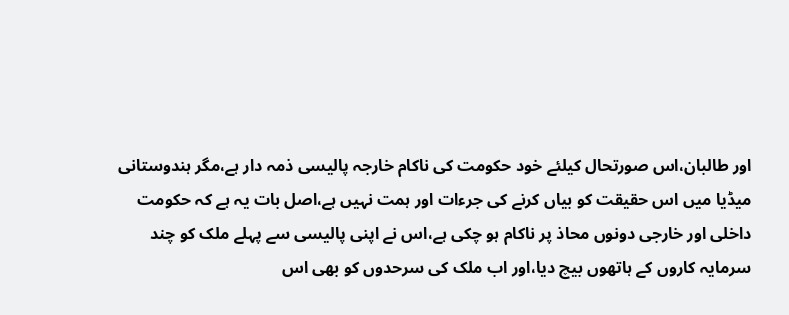اور طالبان،اس صورتحال کیلئے خود حکومت کی ناکام خارجہ پالیسی ذمہ دار ہے،مگر ہندوستانی میڈیا میں اس حقیقت کو بیاں کرنے کی جرءات اور ہمت نہیں ہے،اصل بات یہ ہے کہ حکومت داخلی اور خارجی دونوں محاذ پر ناکام ہو چکی ہے،اس نے اپنی پالیسی سے پہلے ملک کو چند سرمایہ کاروں کے ہاتھوں بیچ دیا،اور اب ملک کی سرحدوں کو بھی اس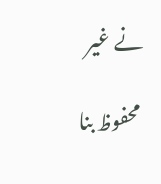نے غیر

 محفوظ بنا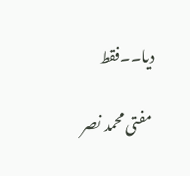دیا۔۔فقط

 مفتی محمد نصر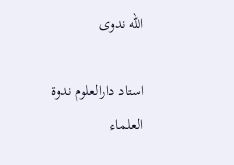الله ندوی

استاد دارالعلوم ندوۃ العلماء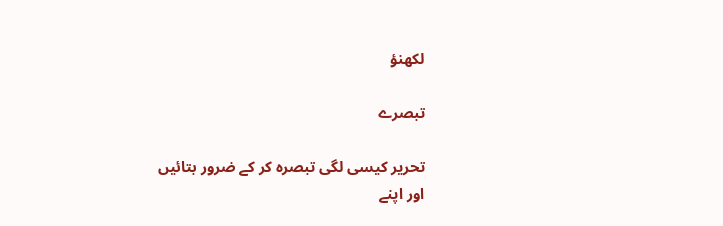لکھنؤ

تبصرے

تحریر کیسی لگی تبصرہ کر کے ضرور بتائیں
اور اپنے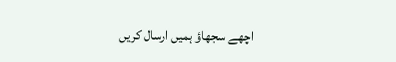اچھے سجھاؤ ہمیں ارسال کریں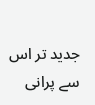جدید تر اس سے پرانی